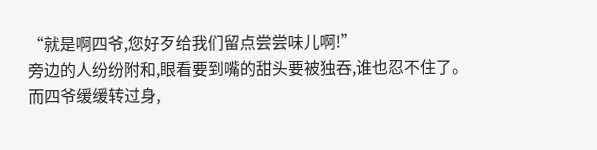“就是啊四爷,您好歹给我们留点尝尝味儿啊!”
旁边的人纷纷附和,眼看要到嘴的甜头要被独吞,谁也忍不住了。
而四爷缓缓转过身,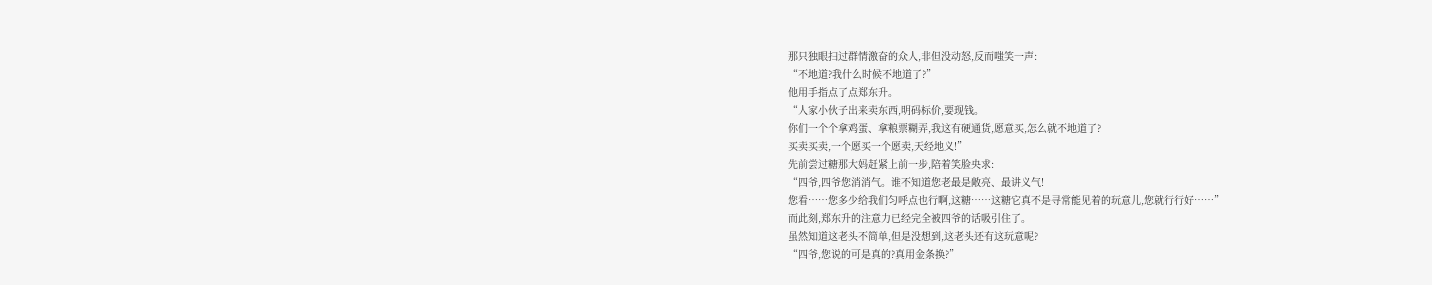那只独眼扫过群情激奋的众人,非但没动怒,反而嗤笑一声:
“不地道?我什么时候不地道了?”
他用手指点了点郑东升。
“人家小伙子出来卖东西,明码标价,要现钱。
你们一个个拿鸡蛋、拿粮票糊弄,我这有硬通货,愿意买,怎么就不地道了?
买卖买卖,一个愿买一个愿卖,天经地义!”
先前尝过糖那大妈赶紧上前一步,陪着笑脸央求:
“四爷,四爷您消消气。谁不知道您老最是敞亮、最讲义气!
您看……您多少给我们匀呼点也行啊,这糖……这糖它真不是寻常能见着的玩意儿,您就行行好……”
而此刻,郑东升的注意力已经完全被四爷的话吸引住了。
虽然知道这老头不简单,但是没想到,这老头还有这玩意呢?
“四爷,您说的可是真的?真用金条换?”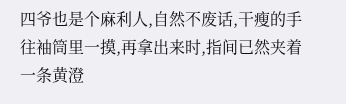四爷也是个麻利人,自然不废话,干瘦的手往袖筒里一摸,再拿出来时,指间已然夹着一条黄澄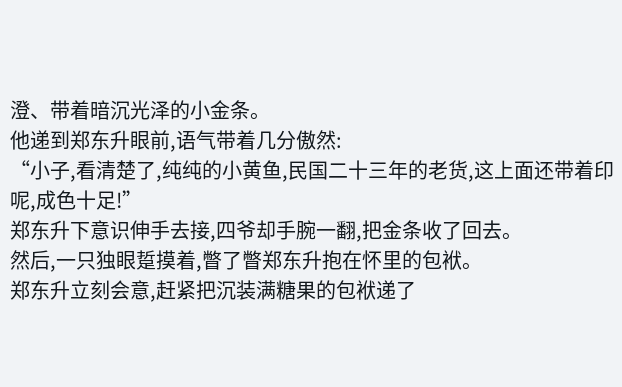澄、带着暗沉光泽的小金条。
他递到郑东升眼前,语气带着几分傲然:
“小子,看清楚了,纯纯的小黄鱼,民国二十三年的老货,这上面还带着印呢,成色十足!”
郑东升下意识伸手去接,四爷却手腕一翻,把金条收了回去。
然后,一只独眼踅摸着,瞥了瞥郑东升抱在怀里的包袱。
郑东升立刻会意,赶紧把沉装满糖果的包袱递了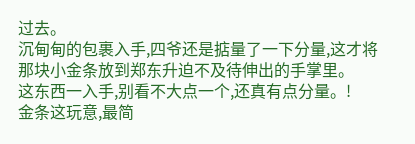过去。
沉甸甸的包裹入手,四爷还是掂量了一下分量,这才将那块小金条放到郑东升迫不及待伸出的手掌里。
这东西一入手,别看不大点一个,还真有点分量。!
金条这玩意,最简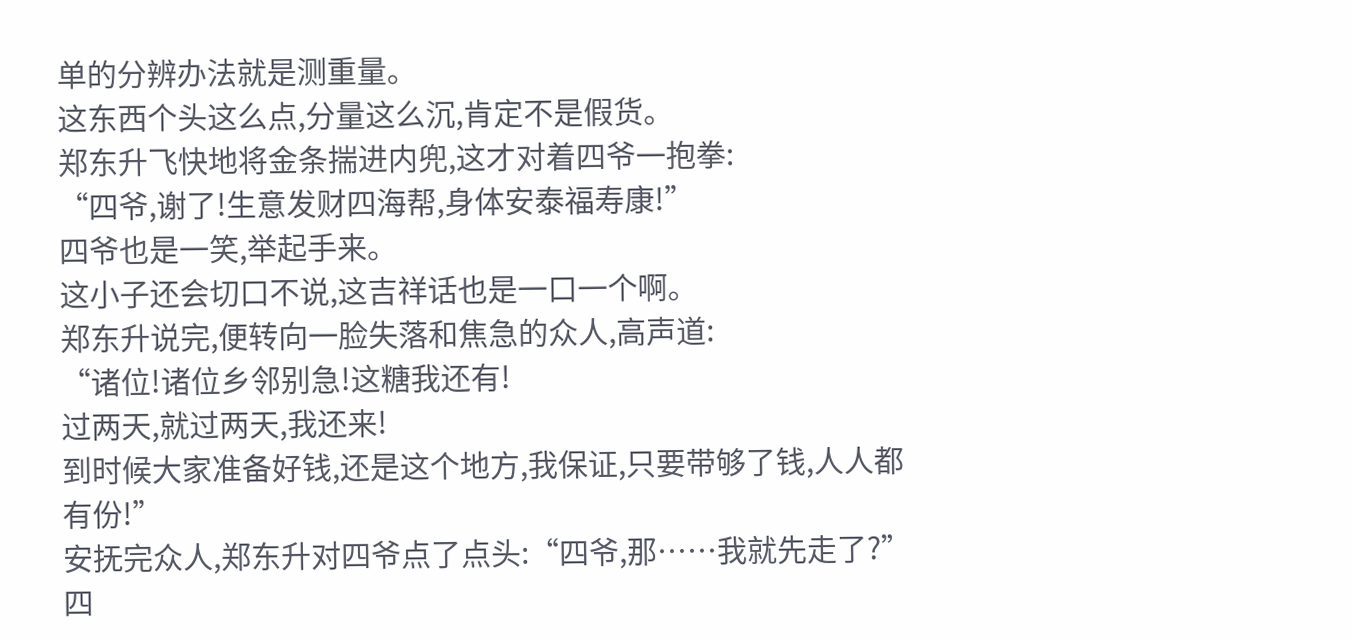单的分辨办法就是测重量。
这东西个头这么点,分量这么沉,肯定不是假货。
郑东升飞快地将金条揣进内兜,这才对着四爷一抱拳:
“四爷,谢了!生意发财四海帮,身体安泰福寿康!”
四爷也是一笑,举起手来。
这小子还会切口不说,这吉祥话也是一口一个啊。
郑东升说完,便转向一脸失落和焦急的众人,高声道:
“诸位!诸位乡邻别急!这糖我还有!
过两天,就过两天,我还来!
到时候大家准备好钱,还是这个地方,我保证,只要带够了钱,人人都有份!”
安抚完众人,郑东升对四爷点了点头:“四爷,那……我就先走了?”
四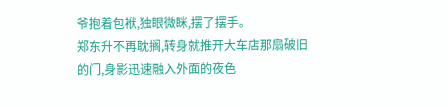爷抱着包袱,独眼微眯,摆了摆手。
郑东升不再耽搁,转身就推开大车店那扇破旧的门,身影迅速融入外面的夜色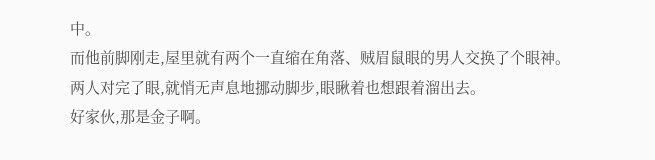中。
而他前脚刚走,屋里就有两个一直缩在角落、贼眉鼠眼的男人交换了个眼神。
两人对完了眼,就悄无声息地挪动脚步,眼瞅着也想跟着溜出去。
好家伙,那是金子啊。